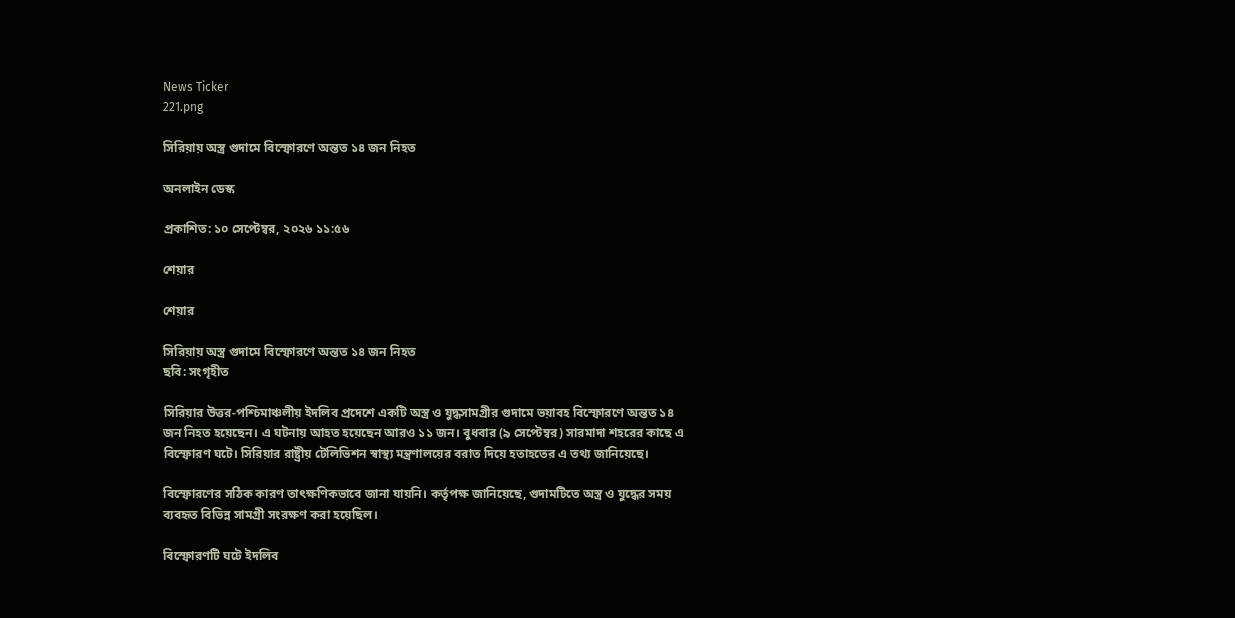News Ticker
221.png

সিরিয়ায় অস্ত্র গুদামে বিস্ফোরণে অন্তত ১৪ জন নিহত

অনলাইন ডেস্ক

প্রকাশিত: ১০ সেপ্টেম্বর, ২০২৬ ১১:৫৬

শেয়ার

শেয়ার

সিরিয়ায় অস্ত্র গুদামে বিস্ফোরণে অন্তত ১৪ জন নিহত
ছবি: সংগৃহীত

সিরিয়ার উত্তর-পশ্চিমাঞ্চলীয় ইদলিব প্রদেশে একটি অস্ত্র ও যুদ্ধসামগ্রীর গুদামে ভয়াবহ বিস্ফোরণে অন্তত ১৪ জন নিহত হয়েছেন। এ ঘটনায় আহত হয়েছেন আরও ১১ জন। বুধবার (৯ সেপ্টেম্বর) সারমাদা শহরের কাছে এ বিস্ফোরণ ঘটে। সিরিয়ার রাষ্ট্রীয় টেলিভিশন স্বাস্থ্য মন্ত্রণালয়ের বরাত দিয়ে হতাহতের এ তথ্য জানিয়েছে।

বিস্ফোরণের সঠিক কারণ তাৎক্ষণিকভাবে জানা যায়নি। কর্তৃপক্ষ জানিয়েছে, গুদামটিতে অস্ত্র ও যুদ্ধের সময় ব্যবহৃত বিভিন্ন সামগ্রী সংরক্ষণ করা হয়েছিল।

বিস্ফোরণটি ঘটে ইদলিব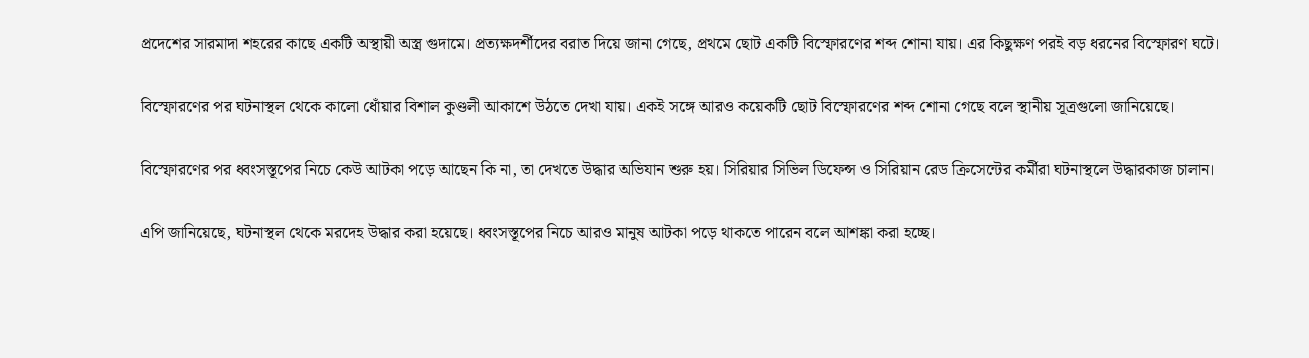প্রদেশের সারমাদা শহরের কাছে একটি অস্থায়ী অস্ত্র গুদামে। প্রত্যক্ষদর্শীদের বরাত দিয়ে জানা গেছে, প্রথমে ছোট একটি বিস্ফোরণের শব্দ শোনা যায়। এর কিছুক্ষণ পরই বড় ধরনের বিস্ফোরণ ঘটে।

বিস্ফোরণের পর ঘটনাস্থল থেকে কালো ধোঁয়ার বিশাল কুণ্ডলী আকাশে উঠতে দেখা যায়। একই সঙ্গে আরও কয়েকটি ছোট বিস্ফোরণের শব্দ শোনা গেছে বলে স্থানীয় সূত্রগুলো জানিয়েছে।

বিস্ফোরণের পর ধ্বংসস্তূপের নিচে কেউ আটকা পড়ে আছেন কি না, তা দেখতে উদ্ধার অভিযান শুরু হয়। সিরিয়ার সিভিল ডিফেন্স ও সিরিয়ান রেড ক্রিসেন্টের কর্মীরা ঘটনাস্থলে উদ্ধারকাজ চালান।

এপি জানিয়েছে, ঘটনাস্থল থেকে মরদেহ উদ্ধার করা হয়েছে। ধ্বংসস্তূপের নিচে আরও মানুষ আটকা পড়ে থাকতে পারেন বলে আশঙ্কা করা হচ্ছে।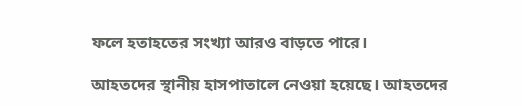ফলে হতাহতের সংখ্যা আরও বাড়তে পারে।

আহতদের স্থানীয় হাসপাতালে নেওয়া হয়েছে। আহতদের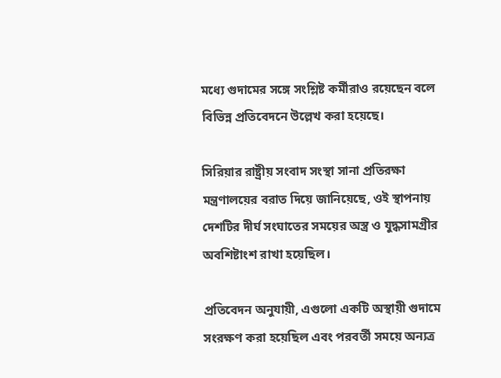মধ্যে গুদামের সঙ্গে সংশ্লিষ্ট কর্মীরাও রয়েছেন বলে বিভিন্ন প্রতিবেদনে উল্লেখ করা হয়েছে।

সিরিয়ার রাষ্ট্রীয় সংবাদ সংস্থা সানা প্রতিরক্ষা মন্ত্রণালয়ের বরাত দিয়ে জানিয়েছে, ওই স্থাপনায় দেশটির দীর্ঘ সংঘাতের সময়ের অস্ত্র ও যুদ্ধসামগ্রীর অবশিষ্টাংশ রাখা হয়েছিল।

প্রতিবেদন অনুযায়ী, এগুলো একটি অস্থায়ী গুদামে সংরক্ষণ করা হয়েছিল এবং পরবর্তী সময়ে অন্যত্র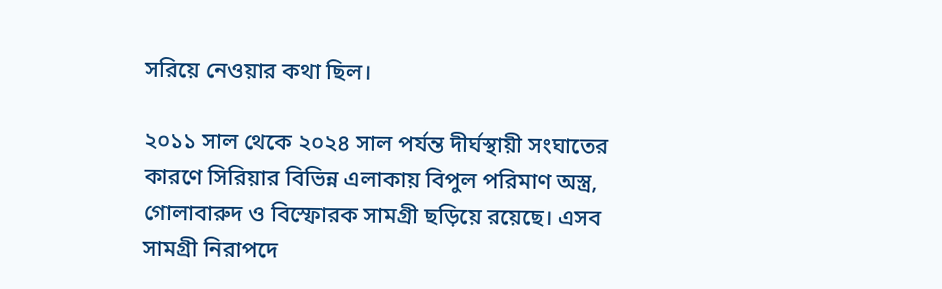সরিয়ে নেওয়ার কথা ছিল।

২০১১ সাল থেকে ২০২৪ সাল পর্যন্ত দীর্ঘস্থায়ী সংঘাতের কারণে সিরিয়ার বিভিন্ন এলাকায় বিপুল পরিমাণ অস্ত্র, গোলাবারুদ ও বিস্ফোরক সামগ্রী ছড়িয়ে রয়েছে। এসব সামগ্রী নিরাপদে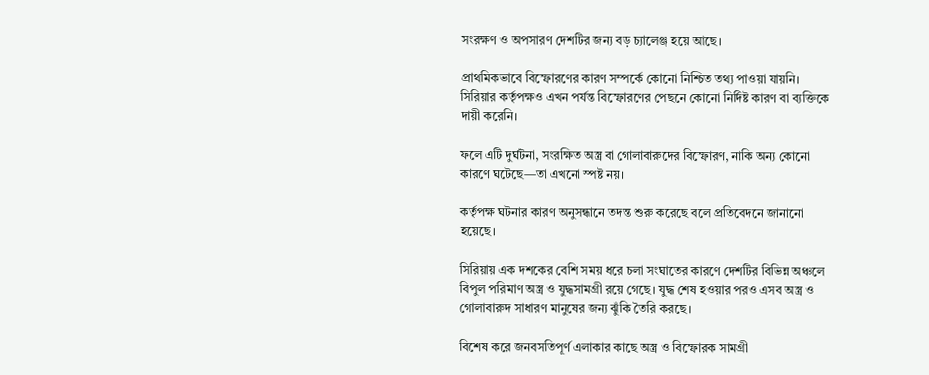সংরক্ষণ ও অপসারণ দেশটির জন্য বড় চ্যালেঞ্জ হয়ে আছে।

প্রাথমিকভাবে বিস্ফোরণের কারণ সম্পর্কে কোনো নিশ্চিত তথ্য পাওয়া যায়নি। সিরিয়ার কর্তৃপক্ষও এখন পর্যন্ত বিস্ফোরণের পেছনে কোনো নির্দিষ্ট কারণ বা ব্যক্তিকে দায়ী করেনি।

ফলে এটি দুর্ঘটনা, সংরক্ষিত অস্ত্র বা গোলাবারুদের বিস্ফোরণ, নাকি অন্য কোনো কারণে ঘটেছে—তা এখনো স্পষ্ট নয়।

কর্তৃপক্ষ ঘটনার কারণ অনুসন্ধানে তদন্ত শুরু করেছে বলে প্রতিবেদনে জানানো হয়েছে।

সিরিয়ায় এক দশকের বেশি সময় ধরে চলা সংঘাতের কারণে দেশটির বিভিন্ন অঞ্চলে বিপুল পরিমাণ অস্ত্র ও যুদ্ধসামগ্রী রয়ে গেছে। যুদ্ধ শেষ হওয়ার পরও এসব অস্ত্র ও গোলাবারুদ সাধারণ মানুষের জন্য ঝুঁকি তৈরি করছে।

বিশেষ করে জনবসতিপূর্ণ এলাকার কাছে অস্ত্র ও বিস্ফোরক সামগ্রী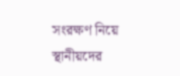সংরক্ষণ নিয়ে স্থানীয়দের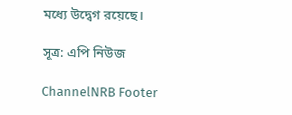মধ্যে উদ্বেগ রয়েছে।

সূত্র: এপি নিউজ

ChannelNRB Footer